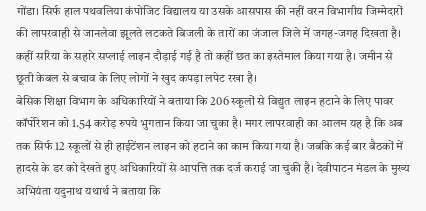गोंडा। सिर्फ हाल पथवलिया कंपोजिट विद्यालय या उसके आसपास की नहीं वरन विभागीय जिम्मेदारों की लापरवाही से जानलेवा झूलते लटकते बिजली के तारों का जंजाल जिले में जगह-जगह दिखता है। कहीं सरिया के सहारे सप्लाई लाइन दौड़ाई गई है तो कहीं छत का इस्तेमाल किया गया है। जमीन से छूती केबल से बचाव के लिए लोगों ने खुद कपड़ा लपेट रखा है।
बेसिक शिक्षा विभाग के अधिकारियों ने बताया कि 206 स्कूलों से विद्युत लाइन हटाने के लिए पावर कॉर्पोरेशन को 1.54 करोड़ रुपये भुगतान किया जा चुका है। मगर लापरवाही का आलम यह है कि अब तक सिर्फ 12 स्कूलों से ही हाईटेंशन लाइन को हटाने का काम किया गया है। जबकि कई बार बैठकों में हादसे के डर को देखते हुए अधिकारियों से आपत्ति तक दर्ज कराई जा चुकी है। देवीपाटन मंडल के मुख्य अभियंता यदुनाथ यथार्थ ने बताया कि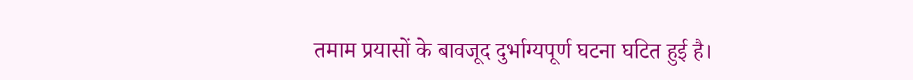तमाम प्रयासों के बावजूद दुर्भाग्यपूर्ण घटना घटित हुई है।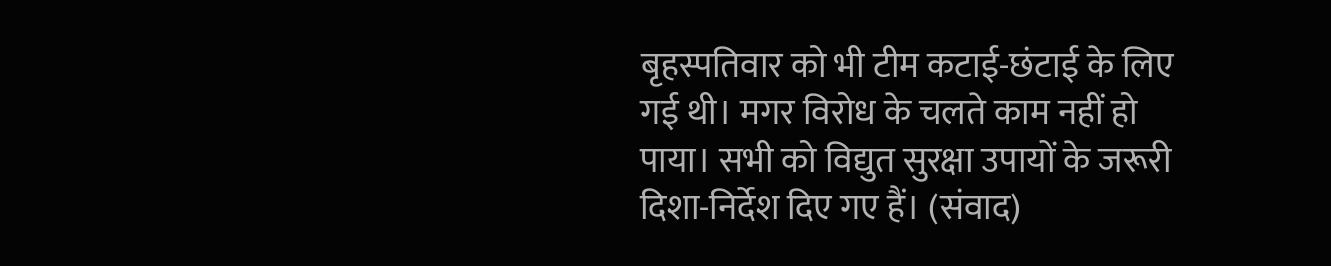बृहस्पतिवार को भी टीम कटाई-छंटाई के लिए गई थी। मगर विरोध के चलते काम नहीं हो पाया। सभी को विद्युत सुरक्षा उपायों के जरूरी दिशा-निर्देश दिए गए हैं। (संवाद)